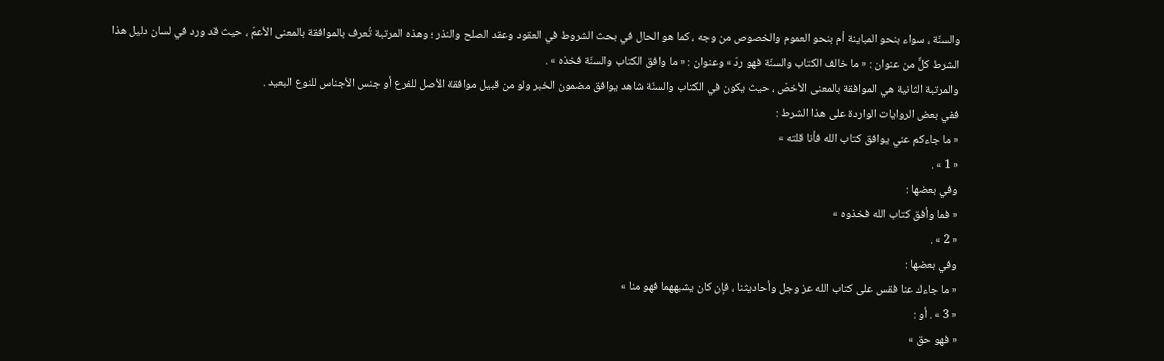والسنّة ، سواء بنحو المباينة أم بنحو العموم والخصوص من وجه ، كما هو الحال في بحث الشروط في العقود وعقد الصلح والنذر ؛ وهذه المرتبة تُعرف بالموافقة بالمعنى الأعمّ ، حيث قد ورد في لسان دليل هذا الشرط كلٌّ من عنوان : « ما خالف الكتاب والسنّة فهو ردّ » وعنوان : « ما وافق الكتاب والسنّة فخذه » .
والمرتبة الثانية هي الموافقة بالمعنى الأخصّ ، حيث يكون في الكتاب والسنّة شاهد يوافق مضمون الخبر ولو من قبيل موافقة الأصل للفرع أو جنس الأجناس للنوع البعيد .
ففي بعض الروايات الواردة على هذا الشرط :
« ما جاءكم عني يوافق كتاب الله فأنا قلته »
« 1 » .
وفي بعضها :
« فما وأفق كتاب الله فخذوه »
« 2 » .
وفي بعضها :
« ما جاءك عنا فقس على كتاب الله عز وجل وأحاديثنا ، فإن كان يشبههما فهو منا »
« 3 » . أو :
« فهو حق »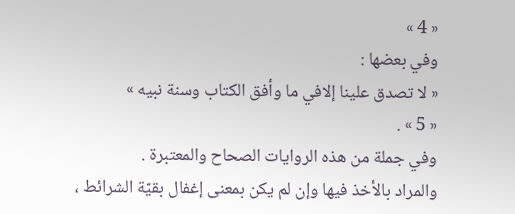« 4 »
وفي بعضها :
« لا تصدق علينا إلافي ما وأفق الكتاب وسنة نبيه »
« 5 » .
وفي جملة من هذه الروايات الصحاح والمعتبرة .
والمراد بالأخذ فيها وإن لم يكن بمعنى إغفال بقيّة الشرائط ،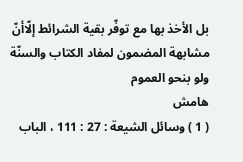بل الأخذ بها مع توفّر بقية الشرائط إلّاأنّ مشابهة المضمون لمفاد الكتاب والسنّة ولو بنحو العموم
هامش
( 1 ) وسائل الشيعة : 27 : 111 ، الباب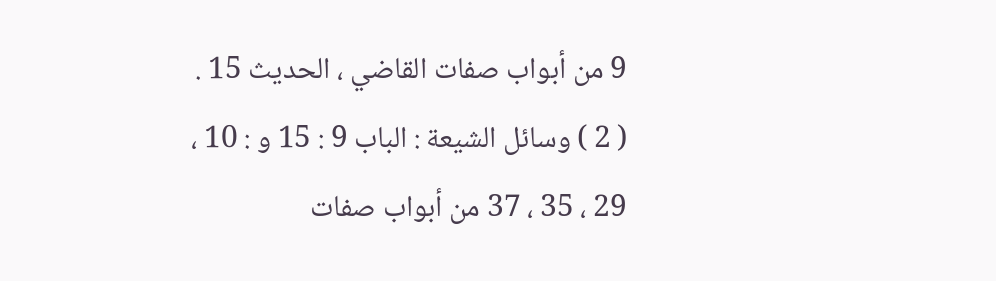9 من أبواب صفات القاضي ، الحديث 15 .
( 2 ) وسائل الشيعة : الباب 9 : 15 و : 10 ، 29 ، 35 ، 37 من أبواب صفات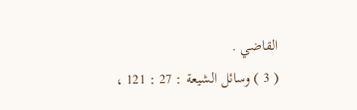القاضي .
( 3 ) وسائل الشيعة : 27 : 121 ،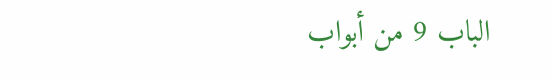الباب 9 من أبواب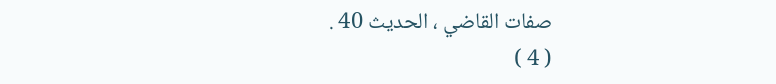صفات القاضي ، الحديث 40 .
( 4 )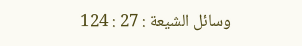وسائل الشيعة : 27 : 124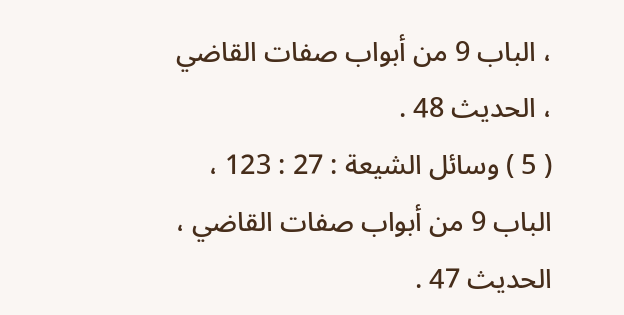، الباب 9 من أبواب صفات القاضي ، الحديث 48 .
( 5 ) وسائل الشيعة : 27 : 123 ، الباب 9 من أبواب صفات القاضي ، الحديث 47 .